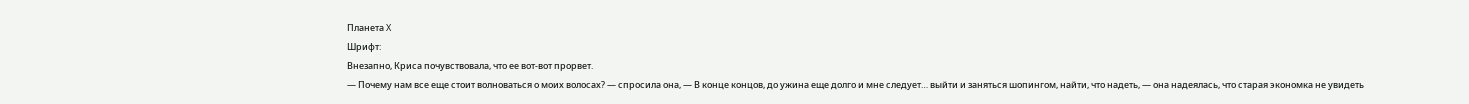Планета X
Шрифт:
Внезапно, Криса почувствовала, что ее вот-вот прорвет.
— Почему нам все еще стоит волноваться о моих волосах? — спросила она, — В конце концов, до ужина еще долго и мне следует… выйти и заняться шопингом, найти, что надеть, — она надеялась, что старая экономка не увидеть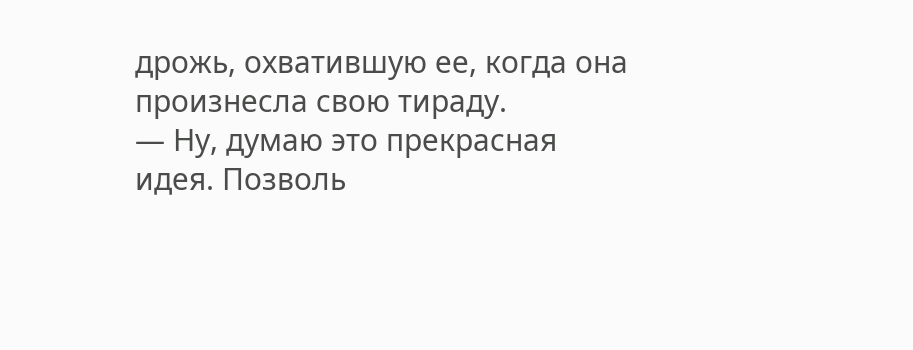дрожь, охватившую ее, когда она произнесла свою тираду.
— Ну, думаю это прекрасная идея. Позволь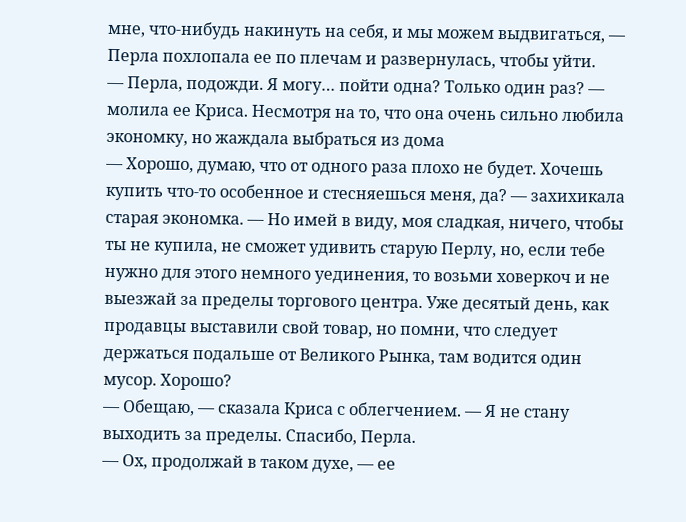мне, что-нибудь накинуть на себя, и мы можем выдвигаться, — Перла похлопала ее по плечам и развернулась, чтобы уйти.
— Перла, подожди. Я могу… пойти одна? Только один раз? — молила ее Криса. Несмотря на то, что она очень сильно любила экономку, но жаждала выбраться из дома
— Хорошо, думаю, что от одного раза плохо не будет. Хочешь купить что-то особенное и стесняешься меня, да? — захихикала старая экономка. — Но имей в виду, моя сладкая, ничего, чтобы ты не купила, не сможет удивить старую Перлу, но, если тебе нужно для этого немного уединения, то возьми ховеркоч и не выезжай за пределы торгового центра. Уже десятый день, как продавцы выставили свой товар, но помни, что следует держаться подальше от Великого Рынка, там водится один мусор. Хорошо?
— Обещаю, — сказала Криса с облегчением. — Я не стану выходить за пределы. Спасибо, Перла.
— Ох, продолжай в таком духе, — ее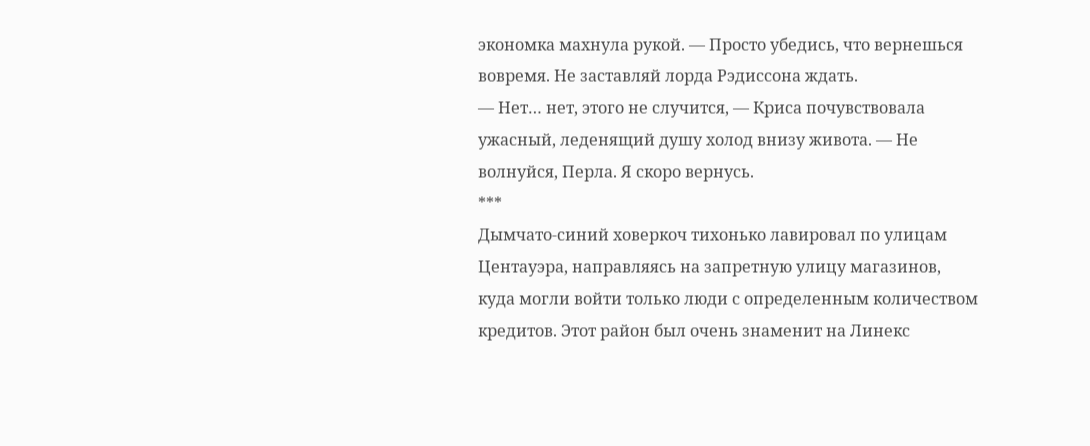экономка махнула рукой. — Просто убедись, что вернешься вовремя. Не заставляй лорда Рэдиссона ждать.
— Нет… нет, этого не случится, — Криса почувствовала ужасный, леденящий душу холод внизу живота. — Не волнуйся, Перла. Я скоро вернусь.
***
Дымчато-синий ховеркоч тихонько лавировал по улицам Центауэра, направляясь на запретную улицу магазинов, куда могли войти только люди с определенным количеством кредитов. Этот район был очень знаменит на Линекс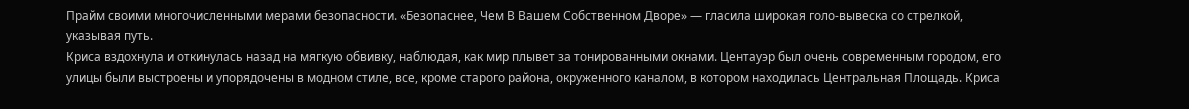Прайм своими многочисленными мерами безопасности. «Безопаснее, Чем В Вашем Собственном Дворе» — гласила широкая голо-вывеска со стрелкой, указывая путь.
Криса вздохнула и откинулась назад на мягкую обвивку, наблюдая, как мир плывет за тонированными окнами. Центауэр был очень современным городом, его улицы были выстроены и упорядочены в модном стиле, все, кроме старого района, окруженного каналом, в котором находилась Центральная Площадь. Криса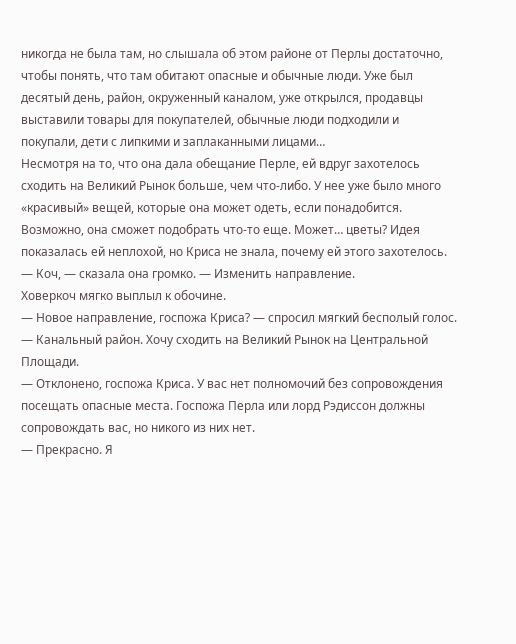никогда не была там, но слышала об этом районе от Перлы достаточно, чтобы понять, что там обитают опасные и обычные люди. Уже был десятый день, район, окруженный каналом, уже открылся, продавцы выставили товары для покупателей, обычные люди подходили и покупали, дети с липкими и заплаканными лицами…
Несмотря на то, что она дала обещание Перле, ей вдруг захотелось сходить на Великий Рынок больше, чем что-либо. У нее уже было много «красивый» вещей, которые она может одеть, если понадобится. Возможно, она сможет подобрать что-то еще. Может… цветы? Идея показалась ей неплохой, но Криса не знала, почему ей этого захотелось.
— Коч, — сказала она громко. — Изменить направление.
Ховеркоч мягко выплыл к обочине.
— Новое направление, госпожа Криса? — спросил мягкий бесполый голос.
— Канальный район. Хочу сходить на Великий Рынок на Центральной Площади.
— Отклонено, госпожа Криса. У вас нет полномочий без сопровождения посещать опасные места. Госпожа Перла или лорд Рэдиссон должны сопровождать вас, но никого из них нет.
— Прекрасно. Я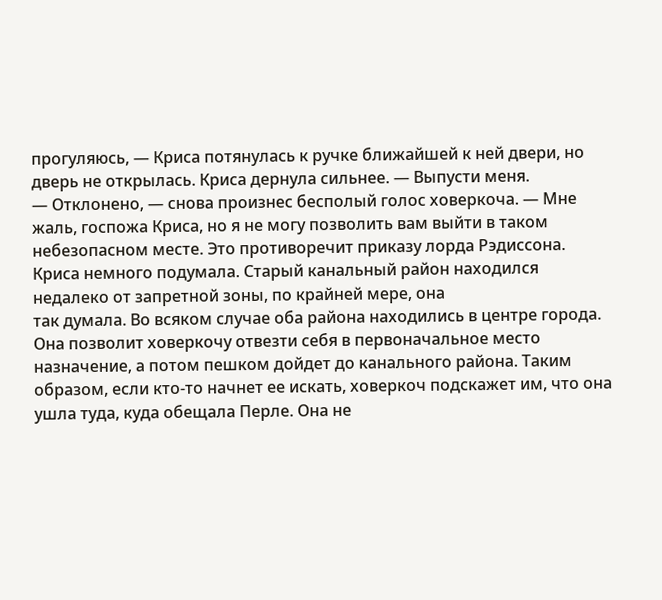прогуляюсь, — Криса потянулась к ручке ближайшей к ней двери, но дверь не открылась. Криса дернула сильнее. — Выпусти меня.
— Отклонено, — снова произнес бесполый голос ховеркоча. — Мне жаль, госпожа Криса, но я не могу позволить вам выйти в таком небезопасном месте. Это противоречит приказу лорда Рэдиссона.
Криса немного подумала. Старый канальный район находился недалеко от запретной зоны, по крайней мере, она
так думала. Во всяком случае оба района находились в центре города. Она позволит ховеркочу отвезти себя в первоначальное место назначение, а потом пешком дойдет до канального района. Таким образом, если кто-то начнет ее искать, ховеркоч подскажет им, что она ушла туда, куда обещала Перле. Она не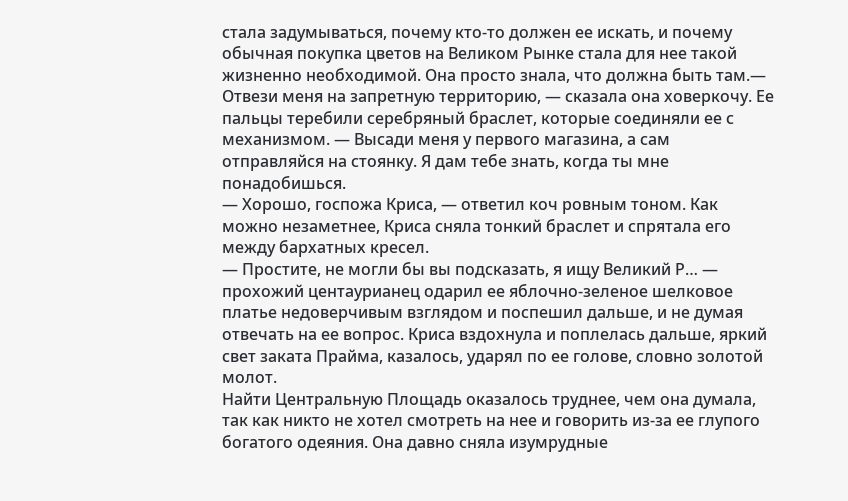стала задумываться, почему кто-то должен ее искать, и почему обычная покупка цветов на Великом Рынке стала для нее такой жизненно необходимой. Она просто знала, что должна быть там.— Отвези меня на запретную территорию, — сказала она ховеркочу. Ее пальцы теребили серебряный браслет, которые соединяли ее с механизмом. — Высади меня у первого магазина, а сам отправляйся на стоянку. Я дам тебе знать, когда ты мне понадобишься.
— Хорошо, госпожа Криса, — ответил коч ровным тоном. Как можно незаметнее, Криса сняла тонкий браслет и спрятала его между бархатных кресел.
— Простите, не могли бы вы подсказать, я ищу Великий Р… — прохожий центаурианец одарил ее яблочно-зеленое шелковое платье недоверчивым взглядом и поспешил дальше, и не думая отвечать на ее вопрос. Криса вздохнула и поплелась дальше, яркий свет заката Прайма, казалось, ударял по ее голове, словно золотой молот.
Найти Центральную Площадь оказалось труднее, чем она думала, так как никто не хотел смотреть на нее и говорить из-за ее глупого богатого одеяния. Она давно сняла изумрудные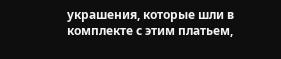украшения, которые шли в комплекте с этим платьем,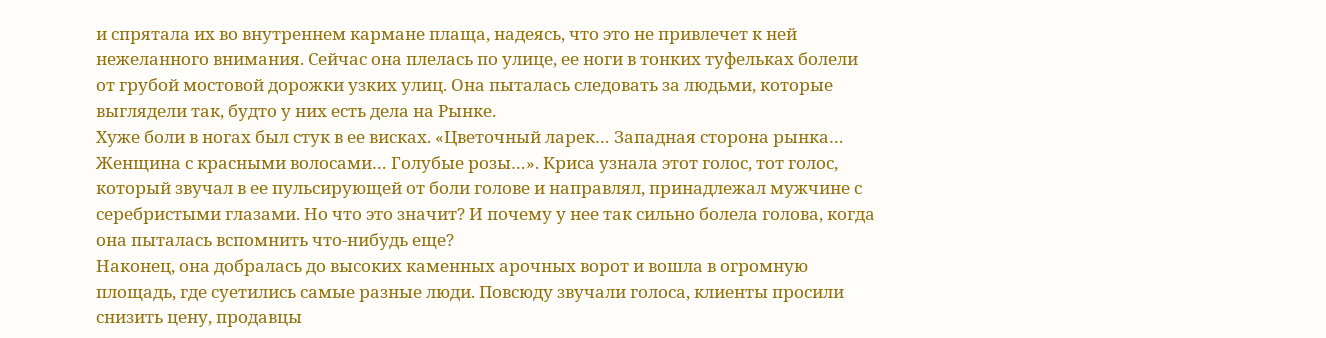и спрятала их во внутреннем кармане плаща, надеясь, что это не привлечет к ней нежеланного внимания. Сейчас она плелась по улице, ее ноги в тонких туфельках болели от грубой мостовой дорожки узких улиц. Она пыталась следовать за людьми, которые выглядели так, будто у них есть дела на Рынке.
Хуже боли в ногах был стук в ее висках. «Цветочный ларек… Западная сторона рынка… Женщина с красными волосами… Голубые розы…». Криса узнала этот голос, тот голос, который звучал в ее пульсирующей от боли голове и направлял, принадлежал мужчине с серебристыми глазами. Но что это значит? И почему у нее так сильно болела голова, когда она пыталась вспомнить что-нибудь еще?
Наконец, она добралась до высоких каменных арочных ворот и вошла в огромную площадь, где суетились самые разные люди. Повсюду звучали голоса, клиенты просили снизить цену, продавцы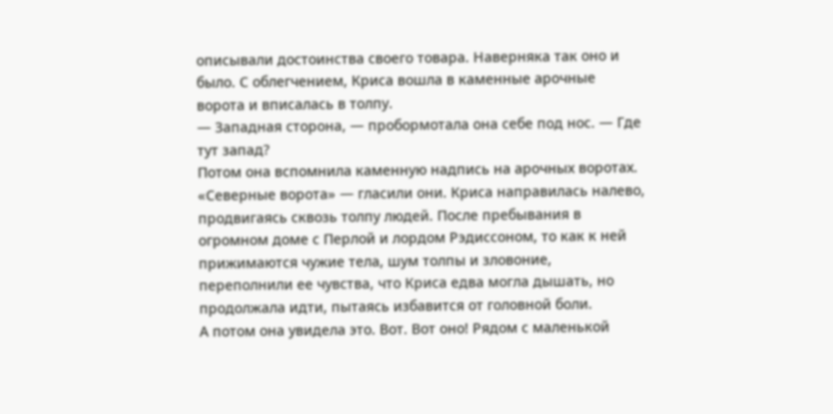описывали достоинства своего товара. Наверняка так оно и было. С облегчением, Криса вошла в каменные арочные ворота и вписалась в толпу.
— Западная сторона, — пробормотала она себе под нос. — Где тут запад?
Потом она вспомнила каменную надпись на арочных воротах. «Северные ворота» — гласили они. Криса направилась налево, продвигаясь сквозь толпу людей. После пребывания в огромном доме с Перлой и лордом Рэдиссоном, то как к ней прижимаются чужие тела, шум толпы и зловоние, переполнили ее чувства, что Криса едва могла дышать, но продолжала идти, пытаясь избавится от головной боли.
А потом она увидела это. Вот. Вот оно! Рядом с маленькой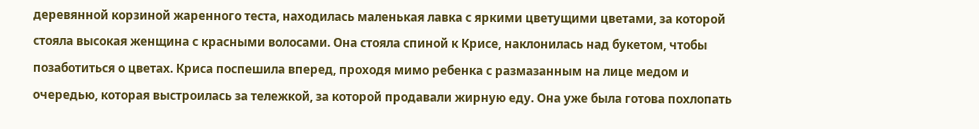деревянной корзиной жаренного теста, находилась маленькая лавка с яркими цветущими цветами, за которой стояла высокая женщина с красными волосами. Она стояла спиной к Крисе, наклонилась над букетом, чтобы позаботиться о цветах. Криса поспешила вперед, проходя мимо ребенка с размазанным на лице медом и очередью, которая выстроилась за тележкой, за которой продавали жирную еду. Она уже была готова похлопать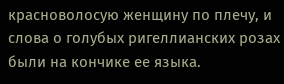красноволосую женщину по плечу, и слова о голубых ригеллианских розах были на кончике ее языка.